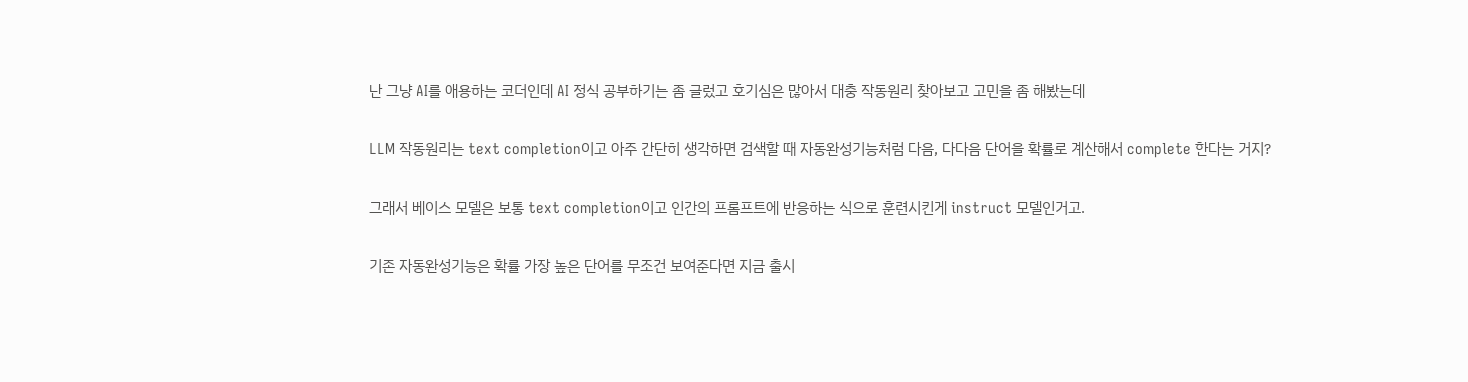난 그냥 AI를 애용하는 코더인데 AI 정식 공부하기는 좀 글렀고 호기심은 많아서 대충 작동원리 찾아보고 고민을 좀 해봤는데


LLM 작동원리는 text completion이고 아주 간단히 생각하면 검색할 때 자동완성기능처럼 다음, 다다음 단어을 확률로 계산해서 complete 한다는 거지?


그래서 베이스 모델은 보통 text completion이고 인간의 프롬프트에 반응하는 식으로 훈련시킨게 instruct 모델인거고.


기존 자동완성기능은 확률 가장 높은 단어를 무조건 보여준다면 지금 출시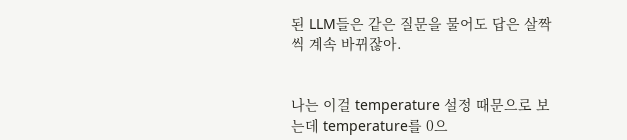된 LLM들은 같은 질문을 물어도 답은 살짝씩 계속 바뀌잖아.


나는 이걸 temperature 설정 때문으로 보는데 temperature를 0으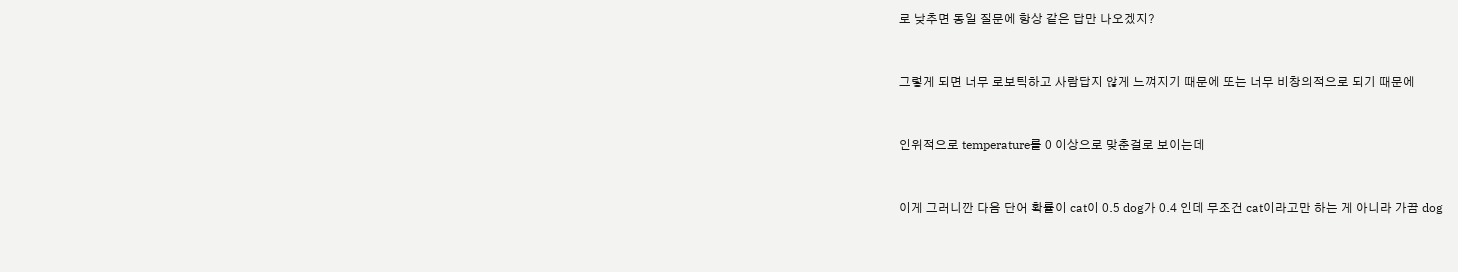로 낮추면 동일 질문에 항상 같은 답만 나오겠지?


그렇게 되면 너무 로보틱하고 사람답지 않게 느껴지기 때문에 또는 너무 비창의적으로 되기 때문에


인위적으로 temperature를 0 이상으로 맞춘걸로 보이는데


이게 그러니깐 다음 단어 확률이 cat이 0.5 dog가 0.4 인데 무조건 cat이라고만 하는 게 아니라 가끔 dog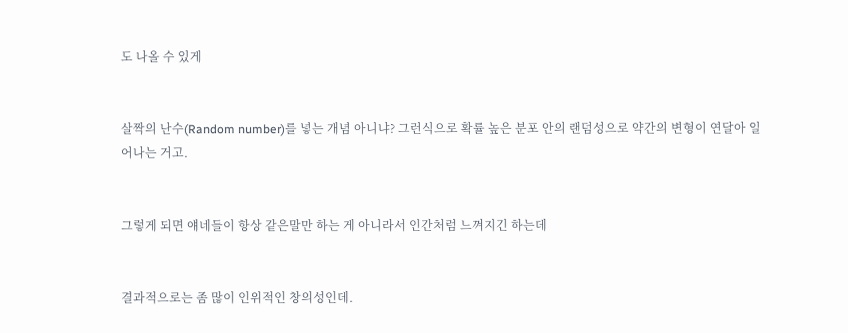도 나올 수 있게


살짝의 난수(Random number)를 넣는 개념 아니냐? 그런식으로 확률 높은 분포 안의 랜덤성으로 약간의 변형이 연달아 일어나는 거고.


그렇게 되면 얘네들이 항상 같은말만 하는 게 아니라서 인간처럼 느껴지긴 하는데


결과적으로는 좀 많이 인위적인 창의성인데.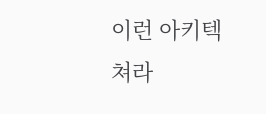이런 아키텍쳐라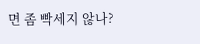면 좀 빡세지 않나?